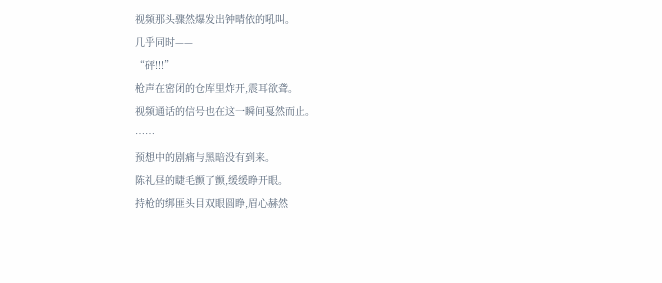视频那头骤然爆发出钟晴依的吼叫。
几乎同时——
“砰!!!”
枪声在密闭的仓库里炸开,震耳欲聋。
视频通话的信号也在这一瞬间戛然而止。
……
预想中的剧痛与黑暗没有到来。
陈礼昼的睫毛颤了颤,缓缓睁开眼。
持枪的绑匪头目双眼圆睁,眉心赫然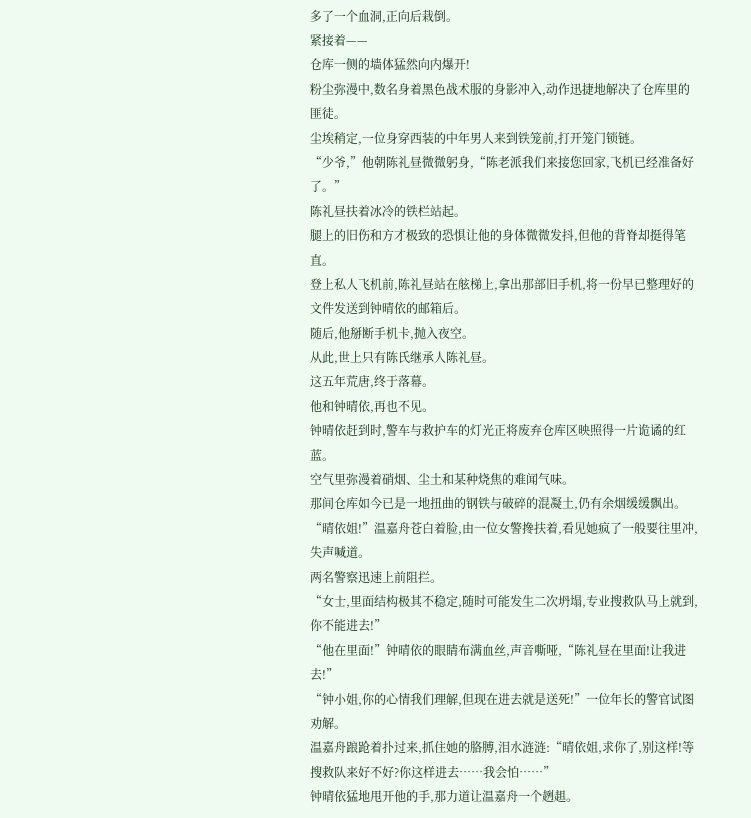多了一个血洞,正向后栽倒。
紧接着——
仓库一侧的墙体猛然向内爆开!
粉尘弥漫中,数名身着黑色战术服的身影冲入,动作迅捷地解决了仓库里的匪徒。
尘埃稍定,一位身穿西装的中年男人来到铁笼前,打开笼门锁链。
“少爷,”他朝陈礼昼微微躬身,“陈老派我们来接您回家,飞机已经准备好了。”
陈礼昼扶着冰冷的铁栏站起。
腿上的旧伤和方才极致的恐惧让他的身体微微发抖,但他的背脊却挺得笔直。
登上私人飞机前,陈礼昼站在舷梯上,拿出那部旧手机,将一份早已整理好的文件发送到钟晴依的邮箱后。
随后,他掰断手机卡,抛入夜空。
从此,世上只有陈氏继承人陈礼昼。
这五年荒唐,终于落幕。
他和钟晴依,再也不见。
钟晴依赶到时,警车与救护车的灯光正将废弃仓库区映照得一片诡谲的红蓝。
空气里弥漫着硝烟、尘土和某种烧焦的难闻气味。
那间仓库如今已是一地扭曲的钢铁与破碎的混凝土,仍有余烟缓缓飘出。
“晴依姐!”温嘉舟苍白着脸,由一位女警搀扶着,看见她疯了一般要往里冲,失声喊道。
两名警察迅速上前阻拦。
“女士,里面结构极其不稳定,随时可能发生二次坍塌,专业搜救队马上就到,你不能进去!”
“他在里面!”钟晴依的眼睛布满血丝,声音嘶哑,“陈礼昼在里面!让我进去!”
“钟小姐,你的心情我们理解,但现在进去就是送死!”一位年长的警官试图劝解。
温嘉舟踉跄着扑过来,抓住她的胳膊,泪水涟涟:“晴依姐,求你了,别这样!等搜救队来好不好?你这样进去……我会怕……”
钟晴依猛地甩开他的手,那力道让温嘉舟一个趔趄。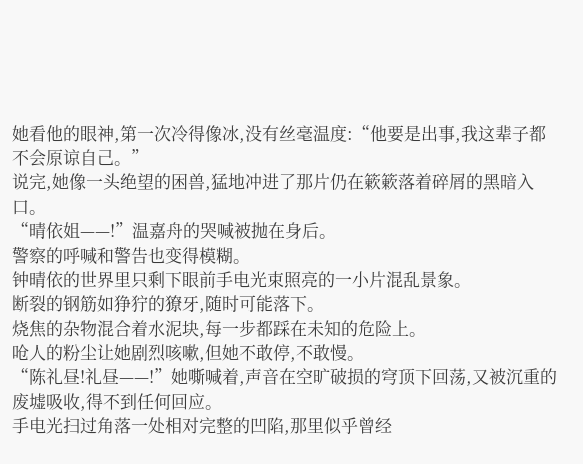她看他的眼神,第一次冷得像冰,没有丝毫温度:“他要是出事,我这辈子都不会原谅自己。”
说完,她像一头绝望的困兽,猛地冲进了那片仍在簌簌落着碎屑的黑暗入口。
“晴依姐——!”温嘉舟的哭喊被抛在身后。
警察的呼喊和警告也变得模糊。
钟晴依的世界里只剩下眼前手电光束照亮的一小片混乱景象。
断裂的钢筋如狰狞的獠牙,随时可能落下。
烧焦的杂物混合着水泥块,每一步都踩在未知的危险上。
呛人的粉尘让她剧烈咳嗽,但她不敢停,不敢慢。
“陈礼昼!礼昼——!”她嘶喊着,声音在空旷破损的穹顶下回荡,又被沉重的废墟吸收,得不到任何回应。
手电光扫过角落一处相对完整的凹陷,那里似乎曾经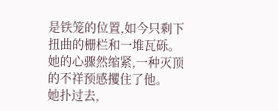是铁笼的位置,如今只剩下扭曲的栅栏和一堆瓦砾。
她的心骤然缩紧,一种灭顶的不祥预感攫住了他。
她扑过去,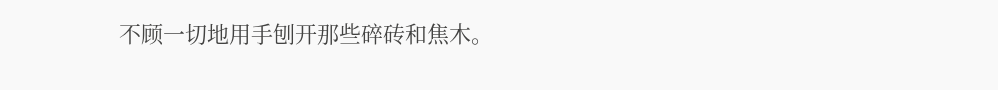不顾一切地用手刨开那些碎砖和焦木。